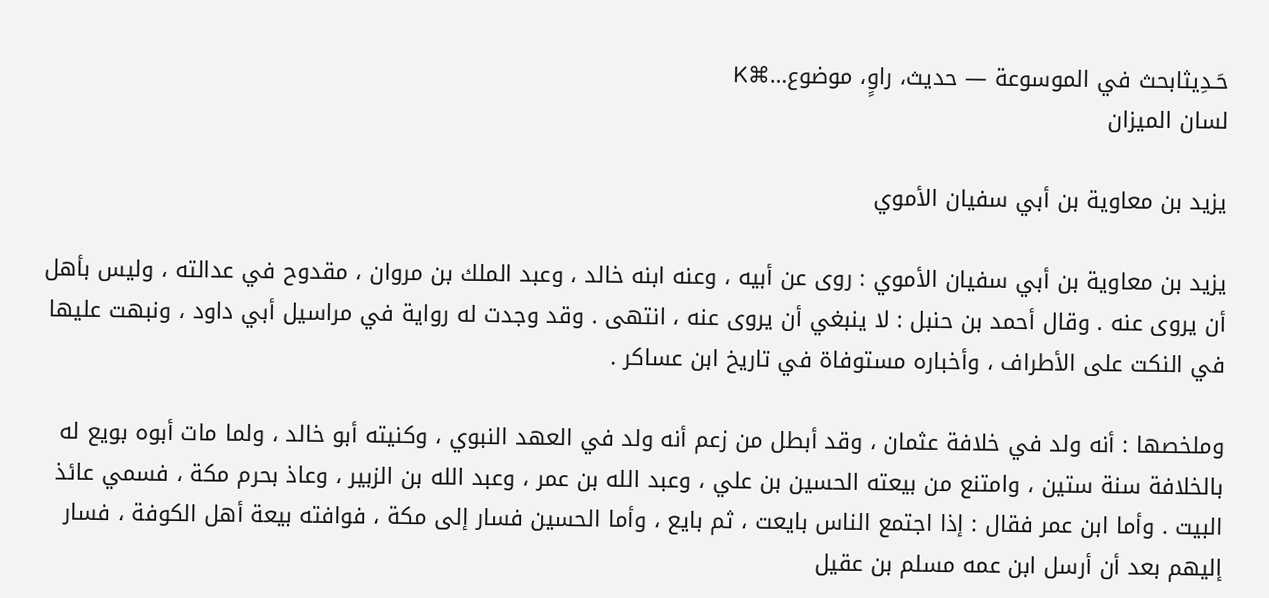حَـدِيثابحث في الموسوعة — حديث، راوٍ، موضوع…⌘K
لسان الميزان

يزيد بن معاوية بن أبي سفيان الأموي

يزيد بن معاوية بن أبي سفيان الأموي : روى عن أبيه ، وعنه ابنه خالد ، وعبد الملك بن مروان ، مقدوح في عدالته ، وليس بأهل أن يروى عنه . وقال أحمد بن حنبل : لا ينبغي أن يروى عنه ، انتهى . وقد وجدت له رواية في مراسيل أبي داود ، ونبهت عليها في النكت على الأطراف ، وأخباره مستوفاة في تاريخ ابن عساكر .

وملخصها : أنه ولد في خلافة عثمان ، وقد أبطل من زعم أنه ولد في العهد النبوي ، وكنيته أبو خالد ، ولما مات أبوه بويع له بالخلافة سنة ستين ، وامتنع من بيعته الحسين بن علي ، وعبد الله بن عمر ، وعبد الله بن الزبير ، وعاذ بحرم مكة ، فسمي عائذ البيت . وأما ابن عمر فقال : إذا اجتمع الناس بايعت ، ثم بايع ، وأما الحسين فسار إلى مكة ، فوافته بيعة أهل الكوفة ، فسار إليهم بعد أن أرسل ابن عمه مسلم بن عقيل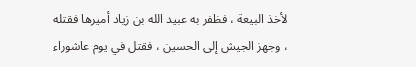لأخذ البيعة ، فظفر به عبيد الله بن زياد أميرها فقتله ، وجهز الجيش إلى الحسين ، فقتل في يوم عاشوراء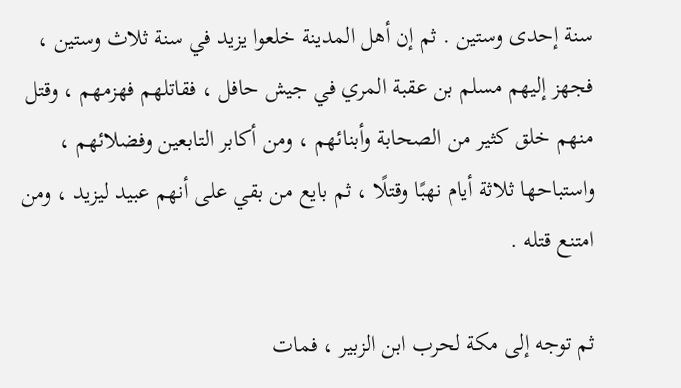سنة إحدى وستين . ثم إن أهل المدينة خلعوا يزيد في سنة ثلاث وستين ، فجهز إليهم مسلم بن عقبة المري في جيش حافل ، فقاتلهم فهزمهم ، وقتل منهم خلق كثير من الصحابة وأبنائهم ، ومن أكابر التابعين وفضلائهم ، واستباحها ثلاثة أيام نهبًا وقتلًا ، ثم بايع من بقي على أنهم عبيد ليزيد ، ومن امتنع قتله .

ثم توجه إلى مكة لحرب ابن الزبير ، فمات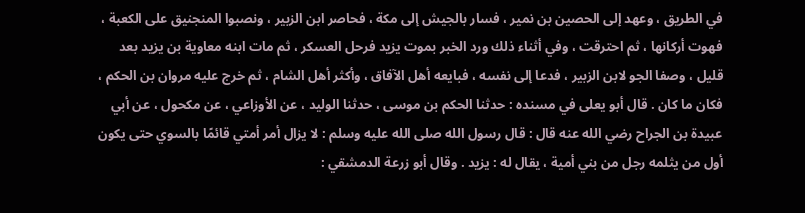في الطريق ، وعهد إلى الحصين بن نمير ، فسار بالجيش إلى مكة ، فحاصر ابن الزبير ، ونصبوا المنجنيق على الكعبة ، فهوت أركانها ، ثم احترقت ، وفي أثناء ذلك ورد الخبر بموت يزيد فرحل العسكر ، ثم مات ابنه معاوية بن يزيد بعد قليل ، وصفا الجو لابن الزبير ، فدعا إلى نفسه ، فبايعه أهل الآفاق ، وأكثر أهل الشام ، ثم خرج عليه مروان بن الحكم ، فكان ما كان . قال أبو يعلى في مسنده : حدثنا الحكم بن موسى ، حدثنا الوليد ، عن الأوزاعي ، عن مكحول ، عن أبي عبيدة بن الجراح رضي الله عنه قال : قال رسول الله صلى الله عليه وسلم : لا يزال أمر أمتي قائمًا بالسوي حتى يكون أول من يثلمه رجل من بني أمية ، يقال له : يزيد . وقال أبو زرعة الدمشقي :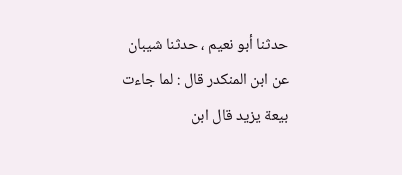حدثنا أبو نعيم ، حدثنا شيبان عن ابن المنكدر قال : لما جاءت بيعة يزيد قال ابن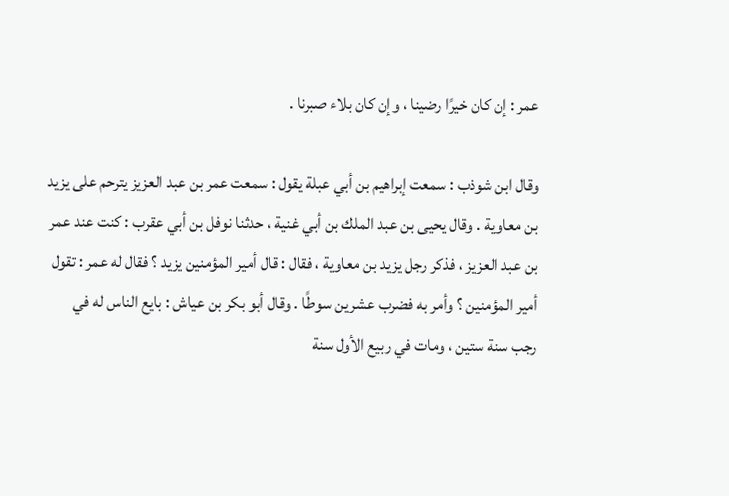عمر : إن كان خيرًا رضينا ، وإن كان بلاء صبرنا .

وقال ابن شوذب : سمعت إبراهيم بن أبي عبلة يقول : سمعت عمر بن عبد العزيز يترحم على يزيد بن معاوية . وقال يحيى بن عبد الملك بن أبي غنية ، حدثنا نوفل بن أبي عقرب : كنت عند عمر بن عبد العزيز ، فذكر رجل يزيد بن معاوية ، فقال : قال أمير المؤمنين يزيد ؟ فقال له عمر : تقول أمير المؤمنين ؟ وأمر به فضرب عشرين سوطًا . وقال أبو بكر بن عياش : بايع الناس له في رجب سنة ستين ، ومات في ربيع الأول سنة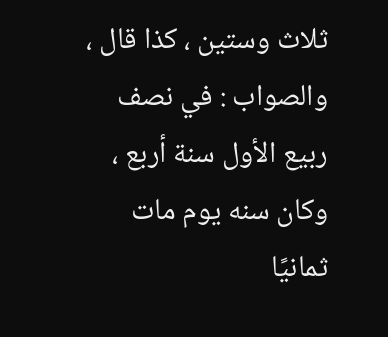ثلاث وستين ، كذا قال ، والصواب : في نصف ربيع الأول سنة أربع ، وكان سنه يوم مات ثمانيًا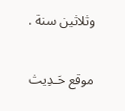وثلاثين سنة .

موقع حَـدِيث